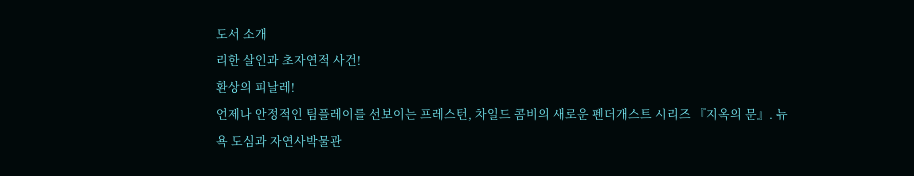도서 소개
리한 살인과 초자연적 사건!
환상의 피날레!
언제나 안정적인 팀플레이를 선보이는 프레스턴, 차일드 콤비의 새로운 펜더개스트 시리즈 『지옥의 문』. 뉴욕 도심과 자연사박물관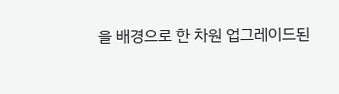을 배경으로 한 차원 업그레이드된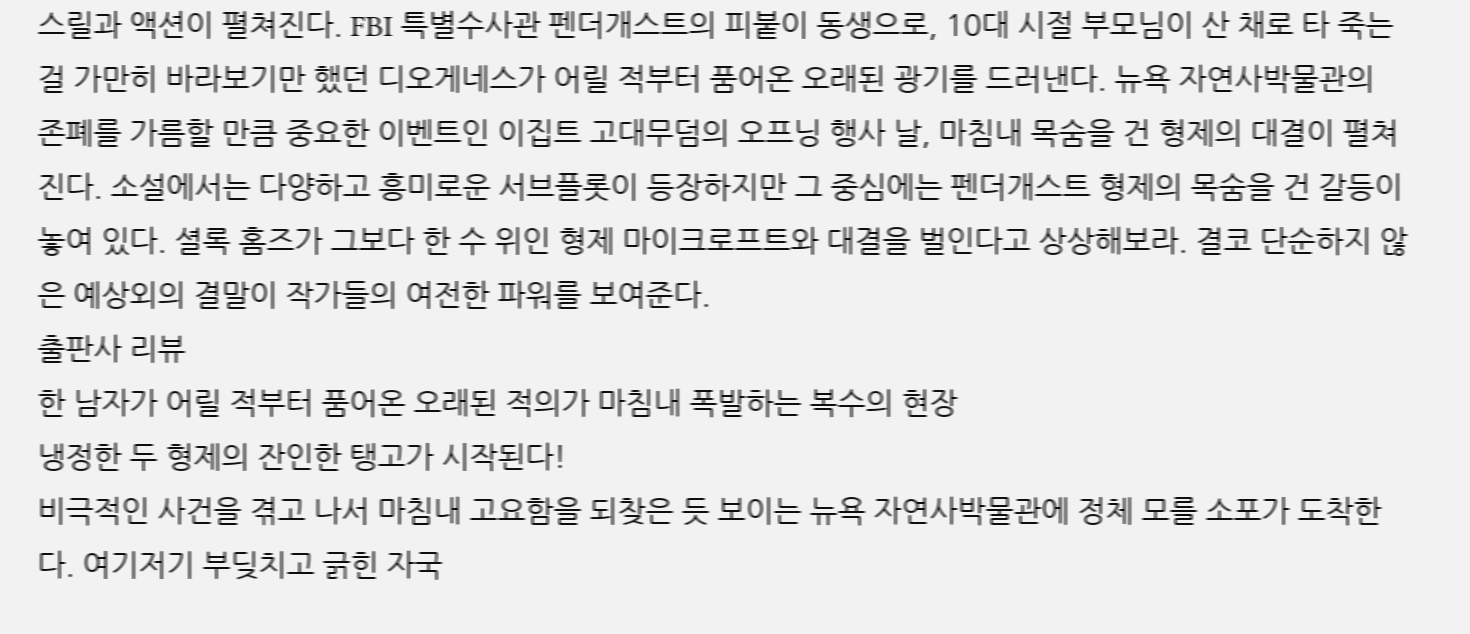스릴과 액션이 펼쳐진다. FBI 특별수사관 펜더개스트의 피붙이 동생으로, 10대 시절 부모님이 산 채로 타 죽는 걸 가만히 바라보기만 했던 디오게네스가 어릴 적부터 품어온 오래된 광기를 드러낸다. 뉴욕 자연사박물관의 존폐를 가름할 만큼 중요한 이벤트인 이집트 고대무덤의 오프닝 행사 날, 마침내 목숨을 건 형제의 대결이 펼쳐진다. 소설에서는 다양하고 흥미로운 서브플롯이 등장하지만 그 중심에는 펜더개스트 형제의 목숨을 건 갈등이 놓여 있다. 셜록 홈즈가 그보다 한 수 위인 형제 마이크로프트와 대결을 벌인다고 상상해보라. 결코 단순하지 않은 예상외의 결말이 작가들의 여전한 파워를 보여준다.
출판사 리뷰
한 남자가 어릴 적부터 품어온 오래된 적의가 마침내 폭발하는 복수의 현장
냉정한 두 형제의 잔인한 탱고가 시작된다!
비극적인 사건을 겪고 나서 마침내 고요함을 되찾은 듯 보이는 뉴욕 자연사박물관에 정체 모를 소포가 도착한다. 여기저기 부딪치고 긁힌 자국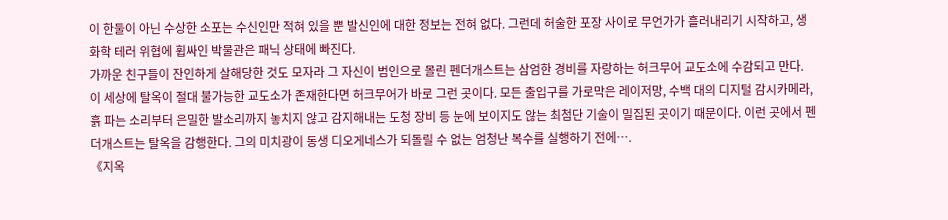이 한둘이 아닌 수상한 소포는 수신인만 적혀 있을 뿐 발신인에 대한 정보는 전혀 없다. 그런데 허술한 포장 사이로 무언가가 흘러내리기 시작하고, 생화학 테러 위협에 휩싸인 박물관은 패닉 상태에 빠진다.
가까운 친구들이 잔인하게 살해당한 것도 모자라 그 자신이 범인으로 몰린 펜더개스트는 삼엄한 경비를 자랑하는 허크무어 교도소에 수감되고 만다. 이 세상에 탈옥이 절대 불가능한 교도소가 존재한다면 허크무어가 바로 그런 곳이다. 모든 출입구를 가로막은 레이저망, 수백 대의 디지털 감시카메라, 흙 파는 소리부터 은밀한 발소리까지 놓치지 않고 감지해내는 도청 장비 등 눈에 보이지도 않는 최첨단 기술이 밀집된 곳이기 때문이다. 이런 곳에서 펜더개스트는 탈옥을 감행한다. 그의 미치광이 동생 디오게네스가 되돌릴 수 없는 엄청난 복수를 실행하기 전에….
《지옥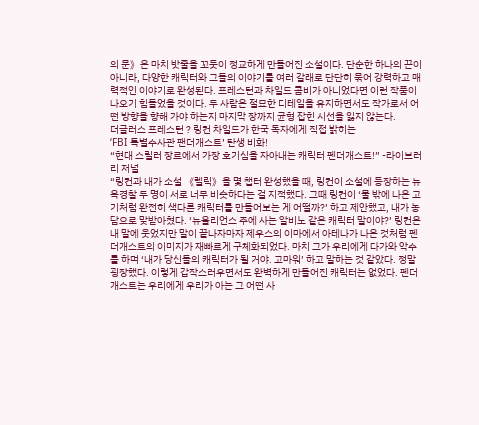의 문》은 마치 밧줄을 꼬듯이 정교하게 만들어진 소설이다. 단순한 하나의 끈이 아니라, 다양한 캐릭터와 그들의 이야기를 여러 갈래로 단단히 묶어 강력하고 매력적인 이야기로 완성된다. 프레스턴과 차일드 콤비가 아니었다면 이런 작품이 나오기 힘들었을 것이다. 두 사람은 절묘한 디테일을 유지하면서도 작가로서 어떤 방향을 향해 가야 하는지 마지막 장까지 균형 잡힌 시선을 잃지 않는다.
더글러스 프레스턴 ? 링컨 차일드가 한국 독자에게 직접 밝히는
‘FBI 특별수사관 팬더개스트’ 탄생 비화!
“현대 스릴러 장르에서 가장 호기심을 자아내는 캐릭터 펜더개스트!” -라이브러리 저널
“링컨과 내가 소설 《렐릭》을 몇 챕터 완성했을 때, 링컨이 소설에 등장하는 뉴욕경찰 두 명이 서로 너무 비슷하다는 걸 지적했다. 그때 링컨이 ‘물 밖에 나온 고기처럼 완전히 색다른 캐릭터를 만들어보는 게 어떨까?’ 하고 제안했고, 내가 농담으로 맞받아쳤다. ‘뉴올리언스 주에 사는 알비노 같은 캐릭터 말이야?’ 링컨은 내 말에 웃었지만 말이 끝나자마자 제우스의 이마에서 아테나가 나온 것처럼 펜더개스트의 이미지가 재빠르게 구체화되었다. 마치 그가 우리에게 다가와 악수를 하며 ‘내가 당신들의 캐릭터가 될 거야. 고마워’ 하고 말하는 것 같았다. 정말 굉장했다. 이렇게 갑작스러우면서도 완벽하게 만들어진 캐릭터는 없었다. 펜더개스트는 우리에게 우리가 아는 그 어떤 사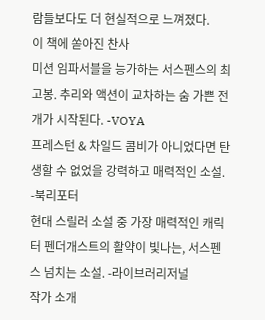람들보다도 더 현실적으로 느껴졌다.
이 책에 쏟아진 찬사
미션 임파서블을 능가하는 서스펜스의 최고봉. 추리와 액션이 교차하는 숨 가쁜 전개가 시작된다. -VOYA
프레스턴 & 차일드 콤비가 아니었다면 탄생할 수 없었을 강력하고 매력적인 소설. -북리포터
현대 스릴러 소설 중 가장 매력적인 캐릭터 펜더개스트의 활약이 빛나는, 서스펜스 넘치는 소설. -라이브러리저널
작가 소개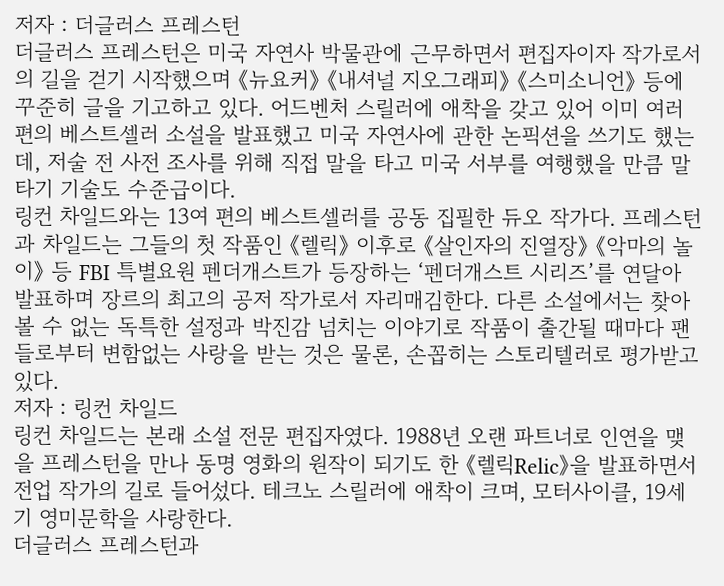저자 : 더글러스 프레스턴
더글러스 프레스턴은 미국 자연사 박물관에 근무하면서 편집자이자 작가로서의 길을 걷기 시작했으며 《뉴요커》 《내셔널 지오그래피》 《스미소니언》 등에 꾸준히 글을 기고하고 있다. 어드벤처 스릴러에 애착을 갖고 있어 이미 여러 편의 베스트셀러 소설을 발표했고 미국 자연사에 관한 논픽션을 쓰기도 했는데, 저술 전 사전 조사를 위해 직접 말을 타고 미국 서부를 여행했을 만큼 말타기 기술도 수준급이다.
링컨 차일드와는 13여 편의 베스트셀러를 공동 집필한 듀오 작가다. 프레스턴과 차일드는 그들의 첫 작품인 《렐릭》 이후로 《살인자의 진열장》 《악마의 놀이》 등 FBI 특별요원 펜더개스트가 등장하는 ‘펜더개스트 시리즈’를 연달아 발표하며 장르의 최고의 공저 작가로서 자리매김한다. 다른 소설에서는 찾아볼 수 없는 독특한 설정과 박진감 넘치는 이야기로 작품이 출간될 때마다 팬들로부터 변함없는 사랑을 받는 것은 물론, 손꼽히는 스토리텔러로 평가받고 있다.
저자 : 링컨 차일드
링컨 차일드는 본래 소설 전문 편집자였다. 1988년 오랜 파트너로 인연을 맺을 프레스턴을 만나 동명 영화의 원작이 되기도 한 《렐릭Relic》을 발표하면서 전업 작가의 길로 들어섰다. 테크노 스릴러에 애착이 크며, 모터사이클, 19세기 영미문학을 사랑한다.
더글러스 프레스턴과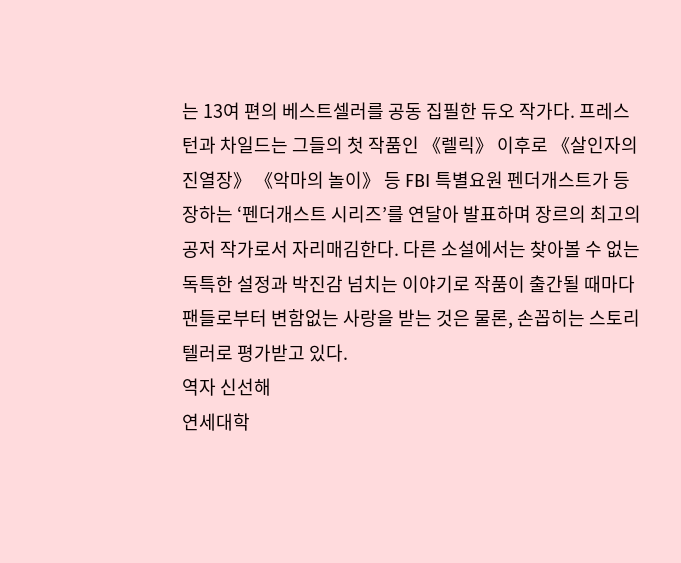는 13여 편의 베스트셀러를 공동 집필한 듀오 작가다. 프레스턴과 차일드는 그들의 첫 작품인 《렐릭》 이후로 《살인자의 진열장》 《악마의 놀이》 등 FBI 특별요원 펜더개스트가 등장하는 ‘펜더개스트 시리즈’를 연달아 발표하며 장르의 최고의 공저 작가로서 자리매김한다. 다른 소설에서는 찾아볼 수 없는 독특한 설정과 박진감 넘치는 이야기로 작품이 출간될 때마다 팬들로부터 변함없는 사랑을 받는 것은 물론, 손꼽히는 스토리텔러로 평가받고 있다.
역자 신선해
연세대학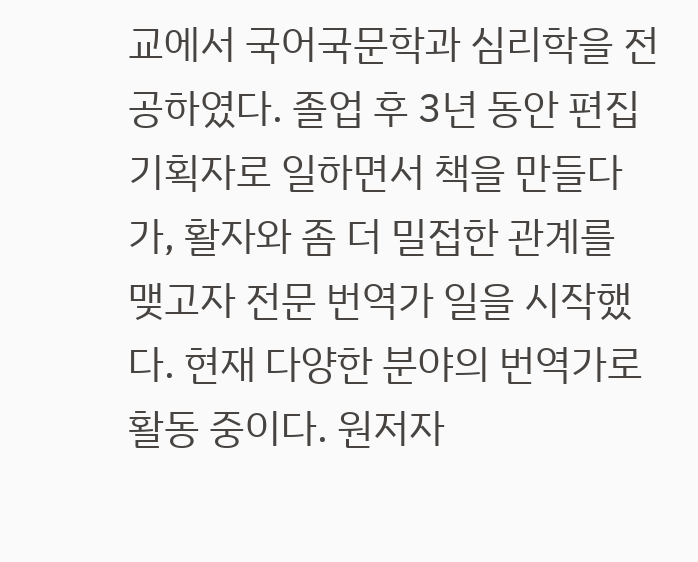교에서 국어국문학과 심리학을 전공하였다. 졸업 후 3년 동안 편집기획자로 일하면서 책을 만들다가, 활자와 좀 더 밀접한 관계를 맺고자 전문 번역가 일을 시작했다. 현재 다양한 분야의 번역가로 활동 중이다. 원저자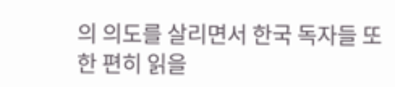의 의도를 살리면서 한국 독자들 또한 편히 읽을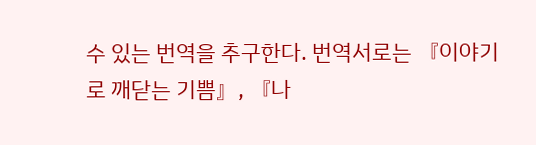수 있는 번역을 추구한다. 번역서로는 『이야기로 깨닫는 기쁨』, 『나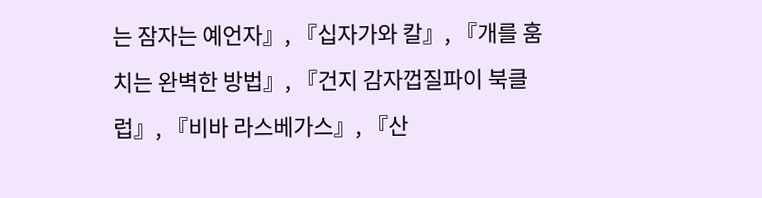는 잠자는 예언자』, 『십자가와 칼』, 『개를 훔치는 완벽한 방법』, 『건지 감자껍질파이 북클럽』, 『비바 라스베가스』, 『산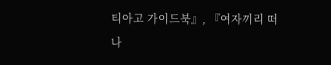티아고 가이드북』, 『여자끼리 떠나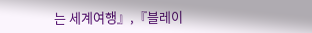는 세계여행』,『블레이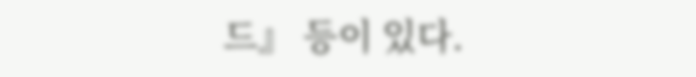드』 등이 있다.